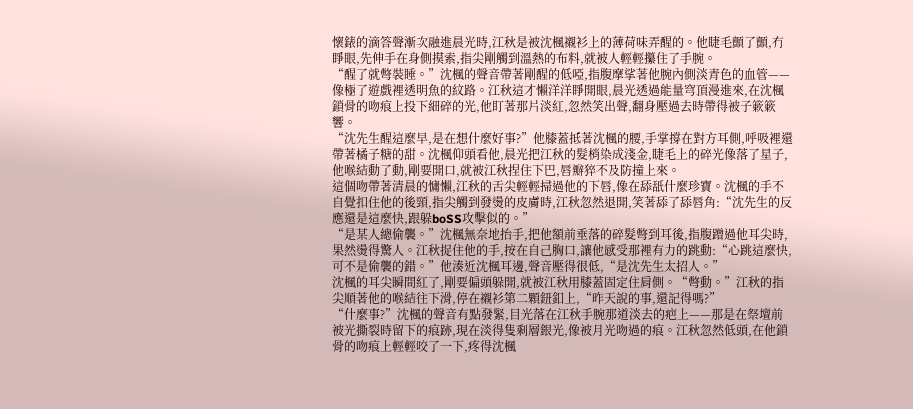懷錶的滴答聲漸次融進晨光時,江秋是被沈楓襯衫上的薄荷味弄醒的。他睫毛顫了顫,冇睜眼,先伸手在身側摸索,指尖剛觸到溫熱的布料,就被人輕輕攥住了手腕。
“醒了就彆裝睡。”沈楓的聲音帶著剛醒的低啞,指腹摩挲著他腕內側淡青色的血管——像極了遊戲裡透明魚的紋路。江秋這才懶洋洋睜開眼,晨光透過能量穹頂漫進來,在沈楓鎖骨的吻痕上投下細碎的光,他盯著那片淡紅,忽然笑出聲,翻身壓過去時帶得被子簌簌響。
“沈先生醒這麼早,是在想什麼好事?”他膝蓋抵著沈楓的腰,手掌撐在對方耳側,呼吸裡還帶著橘子糖的甜。沈楓仰頭看他,晨光把江秋的髮梢染成淺金,睫毛上的碎光像落了星子,他喉結動了動,剛要開口,就被江秋捏住下巴,唇瓣猝不及防撞上來。
這個吻帶著清晨的慵懶,江秋的舌尖輕輕掃過他的下唇,像在舔舐什麼珍寶。沈楓的手不自覺扣住他的後頸,指尖觸到發燙的皮膚時,江秋忽然退開,笑著舔了舔唇角:“沈先生的反應還是這麼快,跟躲boSS攻擊似的。”
“是某人總偷襲。”沈楓無奈地抬手,把他額前垂落的碎髮彆到耳後,指腹蹭過他耳尖時,果然燙得驚人。江秋捉住他的手,按在自己胸口,讓他感受那裡有力的跳動:“心跳這麼快,可不是偷襲的錯。”他湊近沈楓耳邊,聲音壓得很低,“是沈先生太招人。”
沈楓的耳尖瞬間紅了,剛要偏頭躲開,就被江秋用膝蓋固定住肩側。“彆動。”江秋的指尖順著他的喉結往下滑,停在襯衫第二顆鈕釦上,“昨天說的事,還記得嗎?”
“什麼事?”沈楓的聲音有點發緊,目光落在江秋手腕那道淡去的疤上——那是在祭壇前被光撕裂時留下的痕跡,現在淡得隻剩層銀光,像被月光吻過的痕。江秋忽然低頭,在他鎖骨的吻痕上輕輕咬了一下,疼得沈楓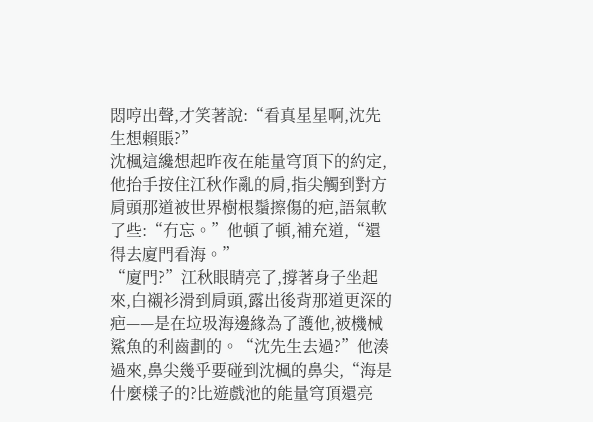悶哼出聲,才笑著說:“看真星星啊,沈先生想賴賬?”
沈楓這纔想起昨夜在能量穹頂下的約定,他抬手按住江秋作亂的肩,指尖觸到對方肩頭那道被世界樹根鬚擦傷的疤,語氣軟了些:“冇忘。”他頓了頓,補充道,“還得去廈門看海。”
“廈門?”江秋眼睛亮了,撐著身子坐起來,白襯衫滑到肩頭,露出後背那道更深的疤——是在垃圾海邊緣為了護他,被機械鯊魚的利齒劃的。“沈先生去過?”他湊過來,鼻尖幾乎要碰到沈楓的鼻尖,“海是什麼樣子的?比遊戲池的能量穹頂還亮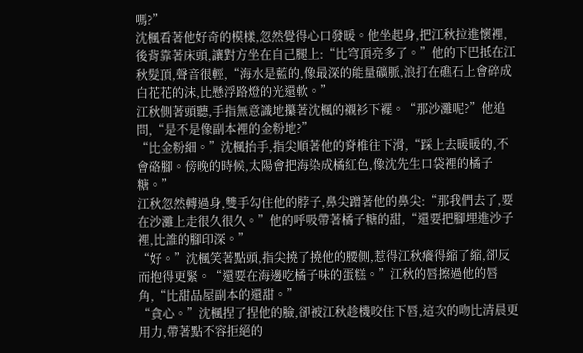嗎?”
沈楓看著他好奇的模樣,忽然覺得心口發暖。他坐起身,把江秋拉進懷裡,後背靠著床頭,讓對方坐在自己腿上:“比穹頂亮多了。”他的下巴抵在江秋髮頂,聲音很輕,“海水是藍的,像最深的能量礦脈,浪打在礁石上會碎成白花花的沫,比懸浮路燈的光還軟。”
江秋側著頭聽,手指無意識地攥著沈楓的襯衫下襬。“那沙灘呢?”他追問,“是不是像副本裡的金粉地?”
“比金粉細。”沈楓抬手,指尖順著他的脊椎往下滑,“踩上去暖暖的,不會硌腳。傍晚的時候,太陽會把海染成橘紅色,像沈先生口袋裡的橘子糖。”
江秋忽然轉過身,雙手勾住他的脖子,鼻尖蹭著他的鼻尖:“那我們去了,要在沙灘上走很久很久。”他的呼吸帶著橘子糖的甜,“還要把腳埋進沙子裡,比誰的腳印深。”
“好。”沈楓笑著點頭,指尖撓了撓他的腰側,惹得江秋癢得縮了縮,卻反而抱得更緊。“還要在海邊吃橘子味的蛋糕。”江秋的唇擦過他的唇角,“比甜品屋副本的還甜。”
“貪心。”沈楓捏了捏他的臉,卻被江秋趁機咬住下唇,這次的吻比清晨更用力,帶著點不容拒絕的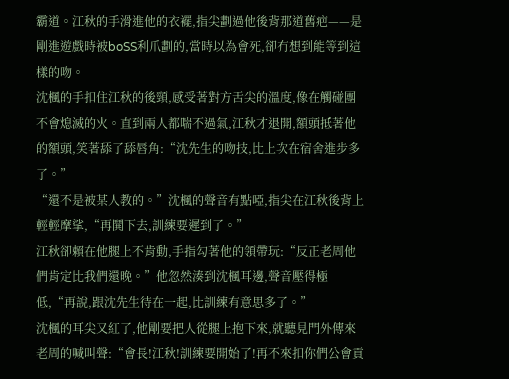霸道。江秋的手滑進他的衣襬,指尖劃過他後背那道舊疤——是剛進遊戲時被boSS利爪劃的,當時以為會死,卻冇想到能等到這樣的吻。
沈楓的手扣住江秋的後頸,感受著對方舌尖的溫度,像在觸碰團不會熄滅的火。直到兩人都喘不過氣,江秋才退開,額頭抵著他的額頭,笑著舔了舔唇角:“沈先生的吻技,比上次在宿舍進步多了。”
“還不是被某人教的。”沈楓的聲音有點啞,指尖在江秋後背上輕輕摩挲,“再鬨下去,訓練要遲到了。”
江秋卻賴在他腿上不肯動,手指勾著他的領帶玩:“反正老周他們肯定比我們還晚。”他忽然湊到沈楓耳邊,聲音壓得極低,“再說,跟沈先生待在一起,比訓練有意思多了。”
沈楓的耳尖又紅了,他剛要把人從腿上抱下來,就聽見門外傳來老周的喊叫聲:“會長!江秋!訓練要開始了!再不來扣你們公會貢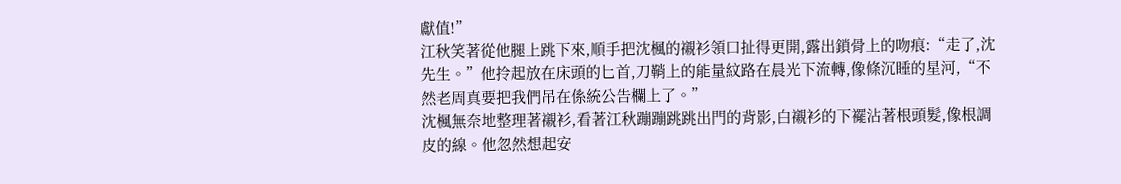獻值!”
江秋笑著從他腿上跳下來,順手把沈楓的襯衫領口扯得更開,露出鎖骨上的吻痕:“走了,沈先生。”他拎起放在床頭的匕首,刀鞘上的能量紋路在晨光下流轉,像條沉睡的星河,“不然老周真要把我們吊在係統公告欄上了。”
沈楓無奈地整理著襯衫,看著江秋蹦蹦跳跳出門的背影,白襯衫的下襬沾著根頭髮,像根調皮的線。他忽然想起安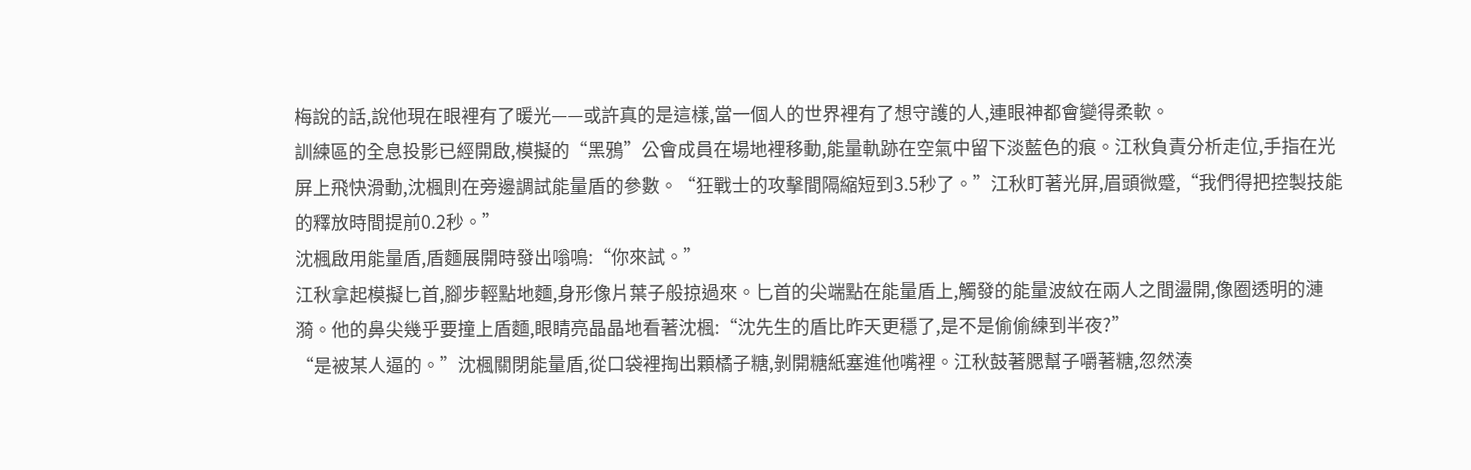梅說的話,說他現在眼裡有了暖光——或許真的是這樣,當一個人的世界裡有了想守護的人,連眼神都會變得柔軟。
訓練區的全息投影已經開啟,模擬的“黑鴉”公會成員在場地裡移動,能量軌跡在空氣中留下淡藍色的痕。江秋負責分析走位,手指在光屏上飛快滑動,沈楓則在旁邊調試能量盾的參數。“狂戰士的攻擊間隔縮短到3.5秒了。”江秋盯著光屏,眉頭微蹙,“我們得把控製技能的釋放時間提前0.2秒。”
沈楓啟用能量盾,盾麵展開時發出嗡鳴:“你來試。”
江秋拿起模擬匕首,腳步輕點地麵,身形像片葉子般掠過來。匕首的尖端點在能量盾上,觸發的能量波紋在兩人之間盪開,像圈透明的漣漪。他的鼻尖幾乎要撞上盾麵,眼睛亮晶晶地看著沈楓:“沈先生的盾比昨天更穩了,是不是偷偷練到半夜?”
“是被某人逼的。”沈楓關閉能量盾,從口袋裡掏出顆橘子糖,剝開糖紙塞進他嘴裡。江秋鼓著腮幫子嚼著糖,忽然湊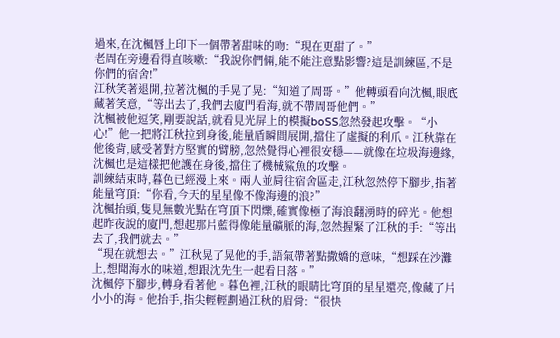過來,在沈楓唇上印下一個帶著甜味的吻:“現在更甜了。”
老周在旁邊看得直咳嗽:“我說你們倆,能不能注意點影響?這是訓練區,不是你們的宿舍!”
江秋笑著退開,拉著沈楓的手晃了晃:“知道了周哥。”他轉頭看向沈楓,眼底藏著笑意,“等出去了,我們去廈門看海,就不帶周哥他們。”
沈楓被他逗笑,剛要說話,就看見光屏上的模擬boSS忽然發起攻擊。“小心!”他一把將江秋拉到身後,能量盾瞬間展開,擋住了虛擬的利爪。江秋靠在他後背,感受著對方堅實的臂膀,忽然覺得心裡很安穩——就像在垃圾海邊緣,沈楓也是這樣把他護在身後,擋住了機械鯊魚的攻擊。
訓練結束時,暮色已經漫上來。兩人並肩往宿舍區走,江秋忽然停下腳步,指著能量穹頂:“你看,今天的星星像不像海邊的浪?”
沈楓抬頭,隻見無數光點在穹頂下閃爍,確實像極了海浪翻湧時的碎光。他想起昨夜說的廈門,想起那片藍得像能量礦脈的海,忽然握緊了江秋的手:“等出去了,我們就去。”
“現在就想去。”江秋晃了晃他的手,語氣帶著點撒嬌的意味,“想踩在沙灘上,想聞海水的味道,想跟沈先生一起看日落。”
沈楓停下腳步,轉身看著他。暮色裡,江秋的眼睛比穹頂的星星還亮,像藏了片小小的海。他抬手,指尖輕輕劃過江秋的眉骨:“很快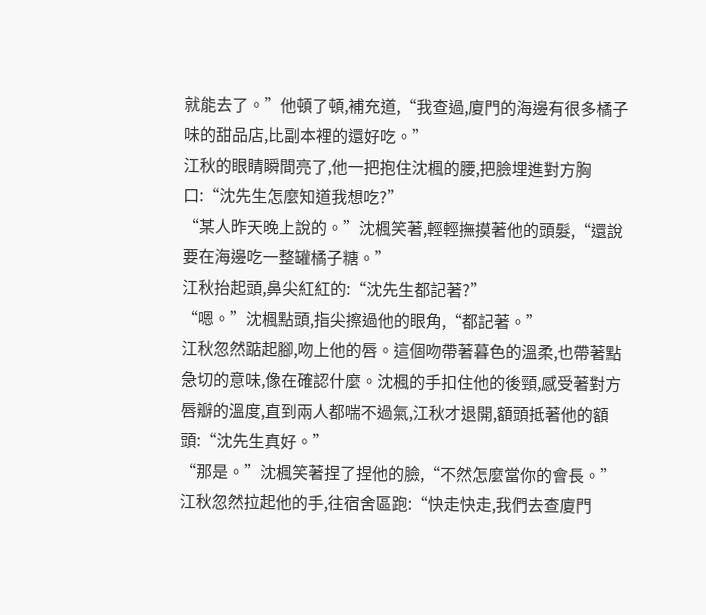就能去了。”他頓了頓,補充道,“我查過,廈門的海邊有很多橘子味的甜品店,比副本裡的還好吃。”
江秋的眼睛瞬間亮了,他一把抱住沈楓的腰,把臉埋進對方胸口:“沈先生怎麼知道我想吃?”
“某人昨天晚上說的。”沈楓笑著,輕輕撫摸著他的頭髮,“還說要在海邊吃一整罐橘子糖。”
江秋抬起頭,鼻尖紅紅的:“沈先生都記著?”
“嗯。”沈楓點頭,指尖擦過他的眼角,“都記著。”
江秋忽然踮起腳,吻上他的唇。這個吻帶著暮色的溫柔,也帶著點急切的意味,像在確認什麼。沈楓的手扣住他的後頸,感受著對方唇瓣的溫度,直到兩人都喘不過氣,江秋才退開,額頭抵著他的額頭:“沈先生真好。”
“那是。”沈楓笑著捏了捏他的臉,“不然怎麼當你的會長。”
江秋忽然拉起他的手,往宿舍區跑:“快走快走,我們去查廈門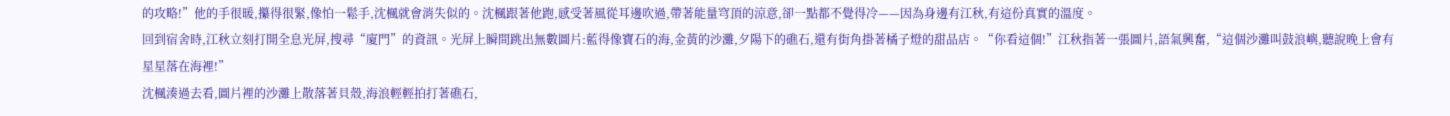的攻略!”他的手很暖,攥得很緊,像怕一鬆手,沈楓就會消失似的。沈楓跟著他跑,感受著風從耳邊吹過,帶著能量穹頂的涼意,卻一點都不覺得冷——因為身邊有江秋,有這份真實的溫度。
回到宿舍時,江秋立刻打開全息光屏,搜尋“廈門”的資訊。光屏上瞬間跳出無數圖片:藍得像寶石的海,金黃的沙灘,夕陽下的礁石,還有街角掛著橘子燈的甜品店。“你看這個!”江秋指著一張圖片,語氣興奮,“這個沙灘叫鼓浪嶼,聽說晚上會有星星落在海裡!”
沈楓湊過去看,圖片裡的沙灘上散落著貝殼,海浪輕輕拍打著礁石,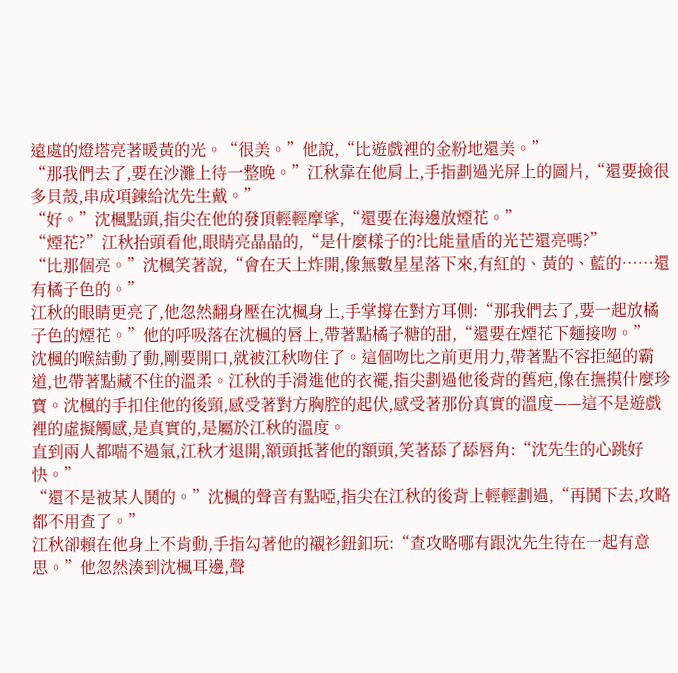遠處的燈塔亮著暖黃的光。“很美。”他說,“比遊戲裡的金粉地還美。”
“那我們去了,要在沙灘上待一整晚。”江秋靠在他肩上,手指劃過光屏上的圖片,“還要撿很多貝殼,串成項鍊給沈先生戴。”
“好。”沈楓點頭,指尖在他的發頂輕輕摩挲,“還要在海邊放煙花。”
“煙花?”江秋抬頭看他,眼睛亮晶晶的,“是什麼樣子的?比能量盾的光芒還亮嗎?”
“比那個亮。”沈楓笑著說,“會在天上炸開,像無數星星落下來,有紅的、黃的、藍的……還有橘子色的。”
江秋的眼睛更亮了,他忽然翻身壓在沈楓身上,手掌撐在對方耳側:“那我們去了,要一起放橘子色的煙花。”他的呼吸落在沈楓的唇上,帶著點橘子糖的甜,“還要在煙花下麵接吻。”
沈楓的喉結動了動,剛要開口,就被江秋吻住了。這個吻比之前更用力,帶著點不容拒絕的霸道,也帶著點藏不住的溫柔。江秋的手滑進他的衣襬,指尖劃過他後背的舊疤,像在撫摸什麼珍寶。沈楓的手扣住他的後頸,感受著對方胸腔的起伏,感受著那份真實的溫度——這不是遊戲裡的虛擬觸感,是真實的,是屬於江秋的溫度。
直到兩人都喘不過氣,江秋才退開,額頭抵著他的額頭,笑著舔了舔唇角:“沈先生的心跳好快。”
“還不是被某人鬨的。”沈楓的聲音有點啞,指尖在江秋的後背上輕輕劃過,“再鬨下去,攻略都不用查了。”
江秋卻賴在他身上不肯動,手指勾著他的襯衫鈕釦玩:“查攻略哪有跟沈先生待在一起有意思。”他忽然湊到沈楓耳邊,聲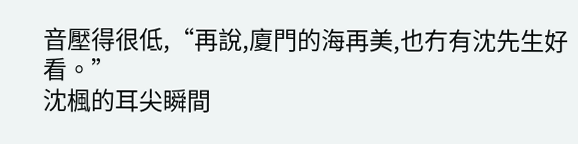音壓得很低,“再說,廈門的海再美,也冇有沈先生好看。”
沈楓的耳尖瞬間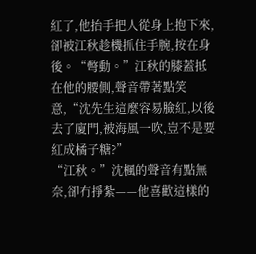紅了,他抬手把人從身上抱下來,卻被江秋趁機抓住手腕,按在身後。“彆動。”江秋的膝蓋抵在他的腰側,聲音帶著點笑意,“沈先生這麼容易臉紅,以後去了廈門,被海風一吹,豈不是要紅成橘子糖?”
“江秋。”沈楓的聲音有點無奈,卻冇掙紮——他喜歡這樣的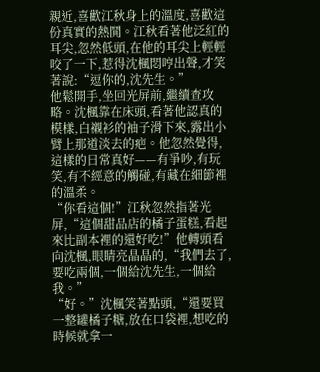親近,喜歡江秋身上的溫度,喜歡這份真實的熱鬨。江秋看著他泛紅的耳尖,忽然低頭,在他的耳尖上輕輕咬了一下,惹得沈楓悶哼出聲,才笑著說:“逗你的,沈先生。”
他鬆開手,坐回光屏前,繼續查攻略。沈楓靠在床頭,看著他認真的模樣,白襯衫的袖子滑下來,露出小臂上那道淡去的疤。他忽然覺得,這樣的日常真好——有爭吵,有玩笑,有不經意的觸碰,有藏在細節裡的溫柔。
“你看這個!”江秋忽然指著光屏,“這個甜品店的橘子蛋糕,看起來比副本裡的還好吃!”他轉頭看向沈楓,眼睛亮晶晶的,“我們去了,要吃兩個,一個給沈先生,一個給我。”
“好。”沈楓笑著點頭,“還要買一整罐橘子糖,放在口袋裡,想吃的時候就拿一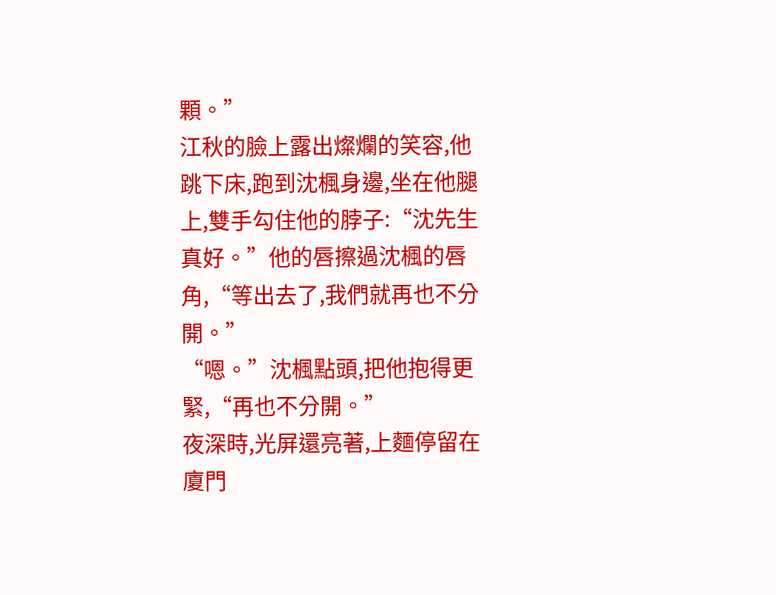顆。”
江秋的臉上露出燦爛的笑容,他跳下床,跑到沈楓身邊,坐在他腿上,雙手勾住他的脖子:“沈先生真好。”他的唇擦過沈楓的唇角,“等出去了,我們就再也不分開。”
“嗯。”沈楓點頭,把他抱得更緊,“再也不分開。”
夜深時,光屏還亮著,上麵停留在廈門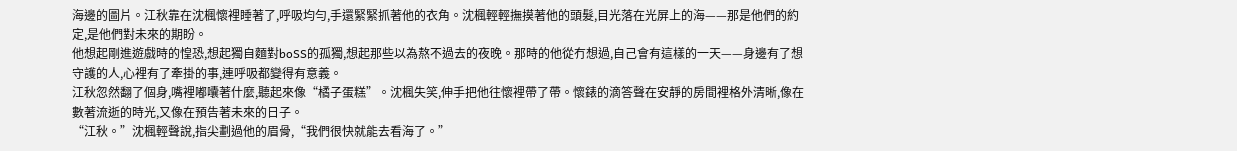海邊的圖片。江秋靠在沈楓懷裡睡著了,呼吸均勻,手還緊緊抓著他的衣角。沈楓輕輕撫摸著他的頭髮,目光落在光屏上的海——那是他們的約定,是他們對未來的期盼。
他想起剛進遊戲時的惶恐,想起獨自麵對boSS的孤獨,想起那些以為熬不過去的夜晚。那時的他從冇想過,自己會有這樣的一天——身邊有了想守護的人,心裡有了牽掛的事,連呼吸都變得有意義。
江秋忽然翻了個身,嘴裡嘟囔著什麼,聽起來像“橘子蛋糕”。沈楓失笑,伸手把他往懷裡帶了帶。懷錶的滴答聲在安靜的房間裡格外清晰,像在數著流逝的時光,又像在預告著未來的日子。
“江秋。”沈楓輕聲說,指尖劃過他的眉骨,“我們很快就能去看海了。”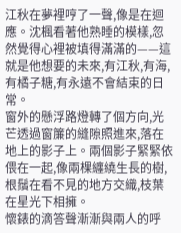江秋在夢裡哼了一聲,像是在迴應。沈楓看著他熟睡的模樣,忽然覺得心裡被填得滿滿的——這就是他想要的未來,有江秋,有海,有橘子糖,有永遠不會結束的日常。
窗外的懸浮路燈轉了個方向,光芒透過窗簾的縫隙照進來,落在地上的影子上。兩個影子緊緊依偎在一起,像兩棵纏繞生長的樹,根鬚在看不見的地方交織,枝葉在星光下相擁。
懷錶的滴答聲漸漸與兩人的呼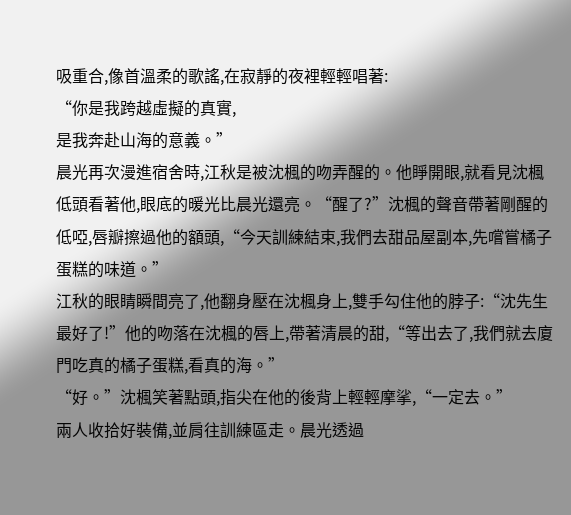吸重合,像首溫柔的歌謠,在寂靜的夜裡輕輕唱著:
“你是我跨越虛擬的真實,
是我奔赴山海的意義。”
晨光再次漫進宿舍時,江秋是被沈楓的吻弄醒的。他睜開眼,就看見沈楓低頭看著他,眼底的暖光比晨光還亮。“醒了?”沈楓的聲音帶著剛醒的低啞,唇瓣擦過他的額頭,“今天訓練結束,我們去甜品屋副本,先嚐嘗橘子蛋糕的味道。”
江秋的眼睛瞬間亮了,他翻身壓在沈楓身上,雙手勾住他的脖子:“沈先生最好了!”他的吻落在沈楓的唇上,帶著清晨的甜,“等出去了,我們就去廈門吃真的橘子蛋糕,看真的海。”
“好。”沈楓笑著點頭,指尖在他的後背上輕輕摩挲,“一定去。”
兩人收拾好裝備,並肩往訓練區走。晨光透過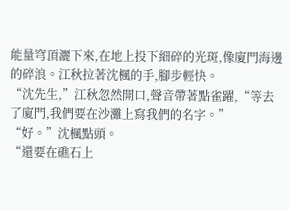能量穹頂灑下來,在地上投下細碎的光斑,像廈門海邊的碎浪。江秋拉著沈楓的手,腳步輕快。
“沈先生,”江秋忽然開口,聲音帶著點雀躍,“等去了廈門,我們要在沙灘上寫我們的名字。”
“好。”沈楓點頭。
“還要在礁石上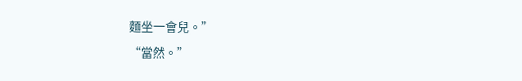麵坐一會兒。”
“當然。”